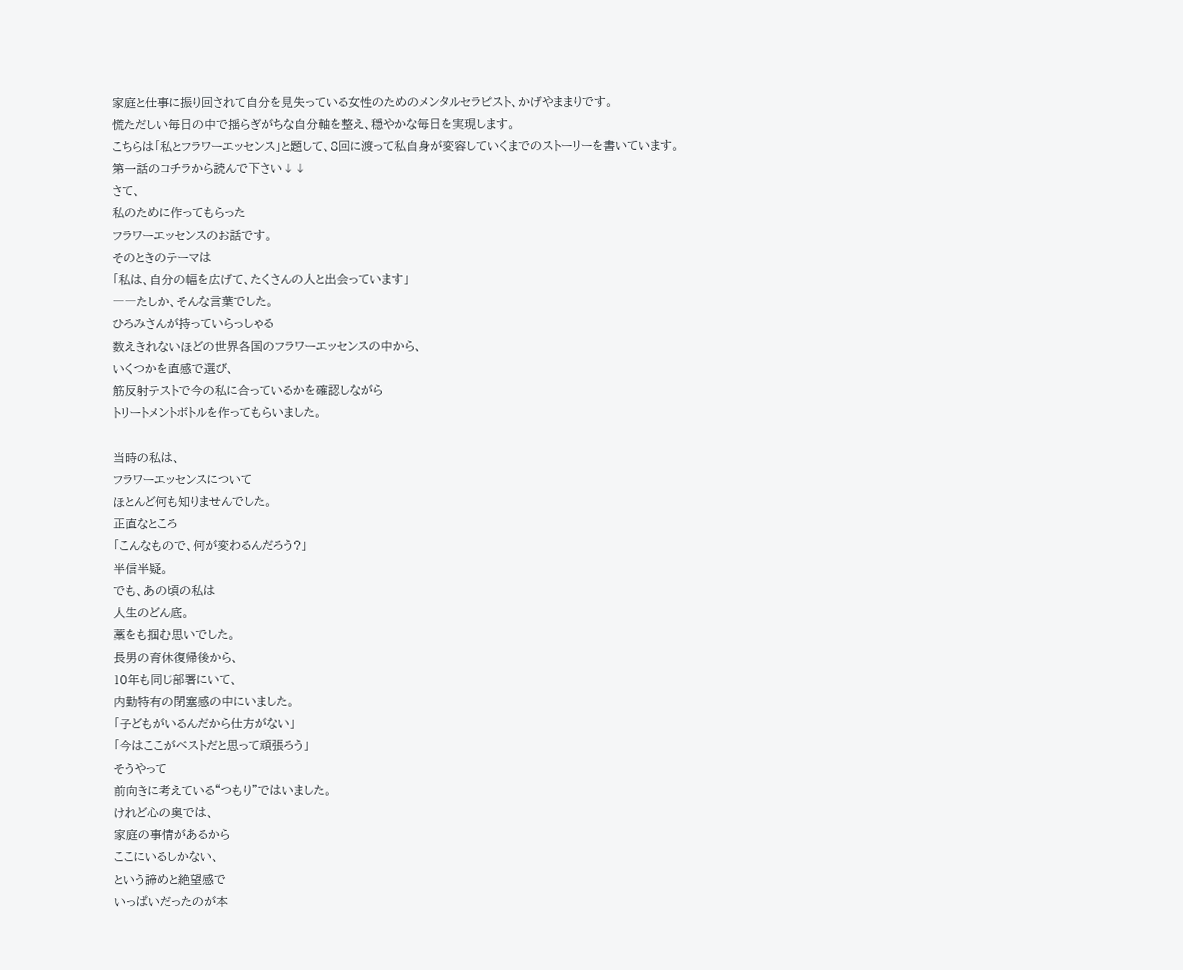家庭と仕事に振り回されて自分を見失っている女性のためのメンタルセラピスト、かげやままりです。
慌ただしい毎日の中で揺らぎがちな自分軸を整え、穏やかな毎日を実現します。
こちらは「私とフラワーエッセンス」と題して、8回に渡って私自身が変容していくまでのストーリーを書いています。
第一話のコチラから読んで下さい↓↓
さて、
私のために作ってもらった
フラワーエッセンスのお話です。
そのときのテーマは
「私は、自分の幅を広げて、たくさんの人と出会っています」
――たしか、そんな言葉でした。
ひろみさんが持っていらっしゃる
数えきれないほどの世界各国のフラワーエッセンスの中から、
いくつかを直感で選び、
筋反射テストで今の私に合っているかを確認しながら
トリートメントボトルを作ってもらいました。

当時の私は、
フラワーエッセンスについて
ほとんど何も知りませんでした。
正直なところ
「こんなもので、何が変わるんだろう?」
半信半疑。
でも、あの頃の私は
人生のどん底。
藁をも掴む思いでした。
長男の育休復帰後から、
10年も同じ部署にいて、
内勤特有の閉塞感の中にいました。
「子どもがいるんだから仕方がない」
「今はここがベストだと思って頑張ろう」
そうやって
前向きに考えている“つもり”ではいました。
けれど心の奥では、
家庭の事情があるから
ここにいるしかない、
という諦めと絶望感で
いっぱいだったのが本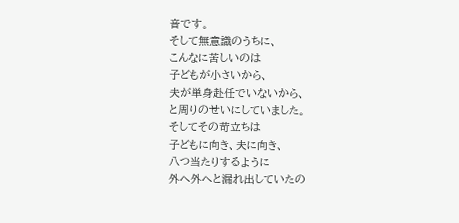音です。
そして無意識のうちに、
こんなに苦しいのは
子どもが小さいから、
夫が単身赴任でいないから、
と周りのせいにしていました。
そしてその苛立ちは
子どもに向き、夫に向き、
八つ当たりするように
外へ外へと漏れ出していたの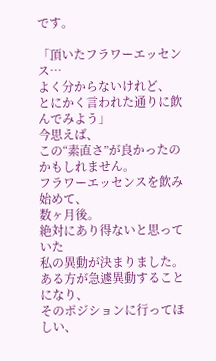です。

「頂いたフラワーエッセンス…
よく分からないけれど、
とにかく言われた通りに飲んでみよう」
今思えば、
この“素直さ”が良かったのかもしれません。
フラワーエッセンスを飲み始めて、
数ヶ月後。
絶対にあり得ないと思っていた
私の異動が決まりました。
ある方が急遽異動することになり、
そのポジションに行ってほしい、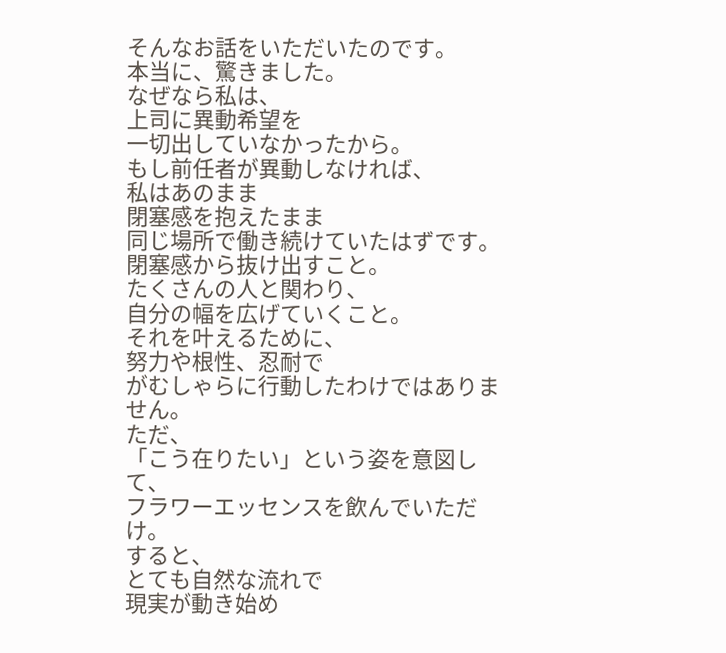そんなお話をいただいたのです。
本当に、驚きました。
なぜなら私は、
上司に異動希望を
一切出していなかったから。
もし前任者が異動しなければ、
私はあのまま
閉塞感を抱えたまま
同じ場所で働き続けていたはずです。
閉塞感から抜け出すこと。
たくさんの人と関わり、
自分の幅を広げていくこと。
それを叶えるために、
努力や根性、忍耐で
がむしゃらに行動したわけではありません。
ただ、
「こう在りたい」という姿を意図して、
フラワーエッセンスを飲んでいただけ。
すると、
とても自然な流れで
現実が動き始め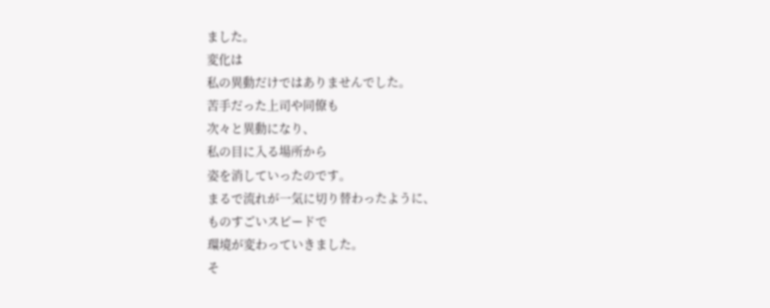ました。
変化は
私の異動だけではありませんでした。
苦手だった上司や同僚も
次々と異動になり、
私の目に入る場所から
姿を消していったのです。
まるで流れが一気に切り替わったように、
ものすごいスピードで
環境が変わっていきました。
そ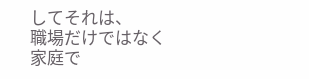してそれは、
職場だけではなく
家庭で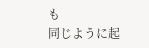も
同じように起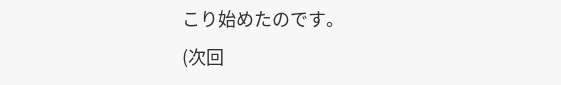こり始めたのです。
(次回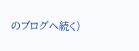のブログへ続く)